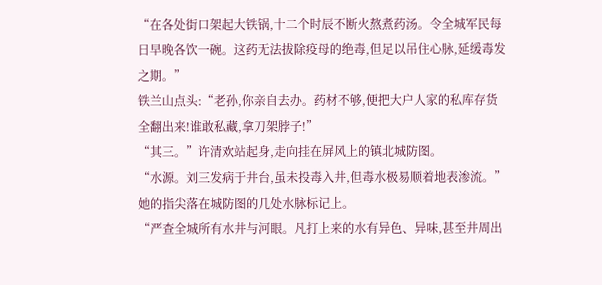“在各处街口架起大铁锅,十二个时辰不断火熬煮药汤。令全城军民每日早晚各饮一碗。这药无法拔除疫母的绝毒,但足以吊住心脉,延缓毒发之期。”
铁兰山点头:“老孙,你亲自去办。药材不够,便把大户人家的私库存货全翻出来!谁敢私藏,拿刀架脖子!”
“其三。”许清欢站起身,走向挂在屏风上的镇北城防图。
“水源。刘三发病于井台,虽未投毒入井,但毒水极易顺着地表渗流。”她的指尖落在城防图的几处水脉标记上。
“严查全城所有水井与河眼。凡打上来的水有异色、异味,甚至井周出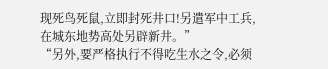现死鸟死鼠,立即封死井口!另遣军中工兵,在城东地势高处另辟新井。”
“另外,要严格执行不得吃生水之令,必须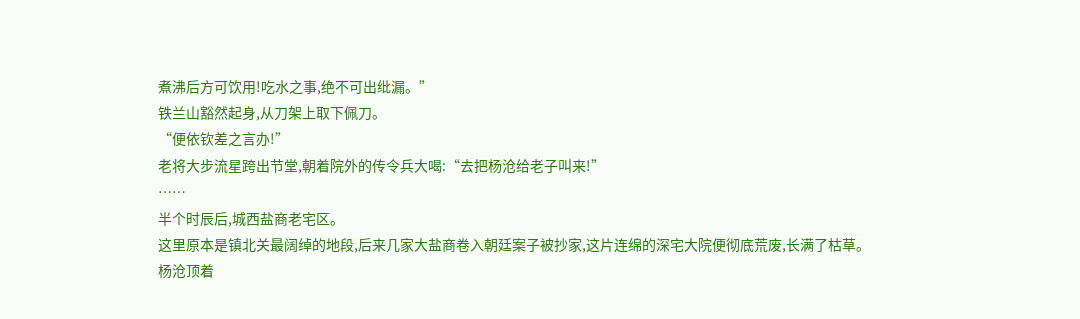煮沸后方可饮用!吃水之事,绝不可出纰漏。”
铁兰山豁然起身,从刀架上取下佩刀。
“便依钦差之言办!”
老将大步流星跨出节堂,朝着院外的传令兵大喝:“去把杨沧给老子叫来!”
……
半个时辰后,城西盐商老宅区。
这里原本是镇北关最阔绰的地段,后来几家大盐商卷入朝廷案子被抄家,这片连绵的深宅大院便彻底荒废,长满了枯草。
杨沧顶着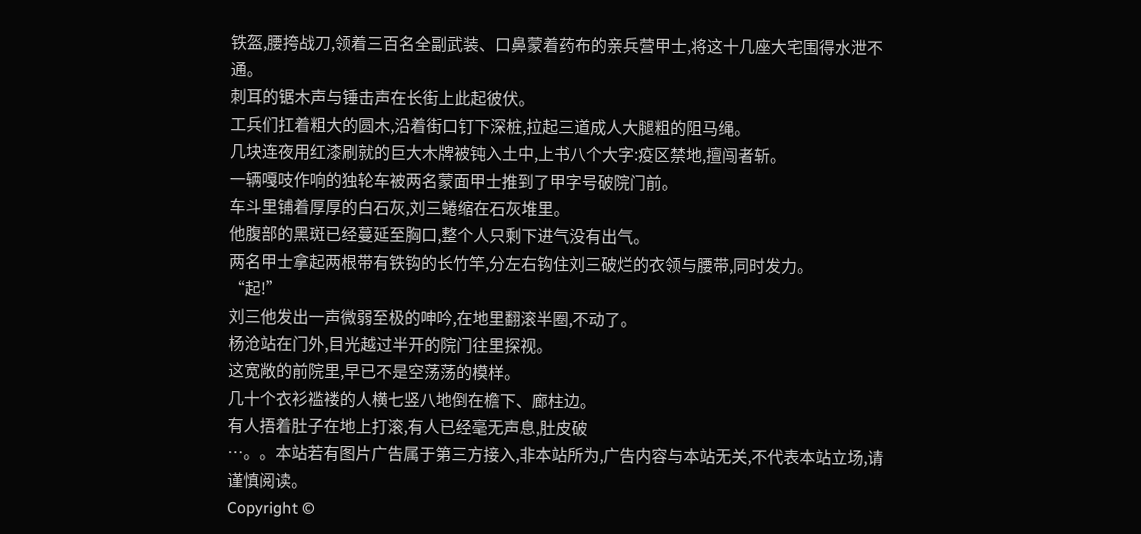铁盔,腰挎战刀,领着三百名全副武装、口鼻蒙着药布的亲兵营甲士,将这十几座大宅围得水泄不通。
刺耳的锯木声与锤击声在长街上此起彼伏。
工兵们扛着粗大的圆木,沿着街口钉下深桩,拉起三道成人大腿粗的阻马绳。
几块连夜用红漆刷就的巨大木牌被钝入土中,上书八个大字:疫区禁地,擅闯者斩。
一辆嘎吱作响的独轮车被两名蒙面甲士推到了甲字号破院门前。
车斗里铺着厚厚的白石灰,刘三蜷缩在石灰堆里。
他腹部的黑斑已经蔓延至胸口,整个人只剩下进气没有出气。
两名甲士拿起两根带有铁钩的长竹竿,分左右钩住刘三破烂的衣领与腰带,同时发力。
“起!”
刘三他发出一声微弱至极的呻吟,在地里翻滚半圈,不动了。
杨沧站在门外,目光越过半开的院门往里探视。
这宽敞的前院里,早已不是空荡荡的模样。
几十个衣衫褴褛的人横七竖八地倒在檐下、廊柱边。
有人捂着肚子在地上打滚,有人已经毫无声息,肚皮破
…。。本站若有图片广告属于第三方接入,非本站所为,广告内容与本站无关,不代表本站立场,请谨慎阅读。
Copyright ©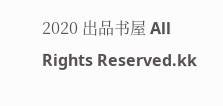2020 出品书屋 All Rights Reserved.kk